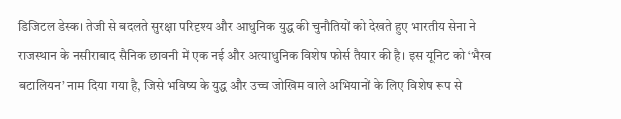डिजिटल डेस्क। तेजी से बदलते सुरक्षा परिदृश्य और आधुनिक युद्ध की चुनौतियों को देखते हुए भारतीय सेना ने राजस्थान के नसीराबाद सैनिक छावनी में एक नई और अत्याधुनिक विशेष फोर्स तैयार की है। इस यूनिट को ‘भैरव बटालियन’ नाम दिया गया है, जिसे भविष्य के युद्ध और उच्च जोखिम वाले अभियानों के लिए विशेष रूप से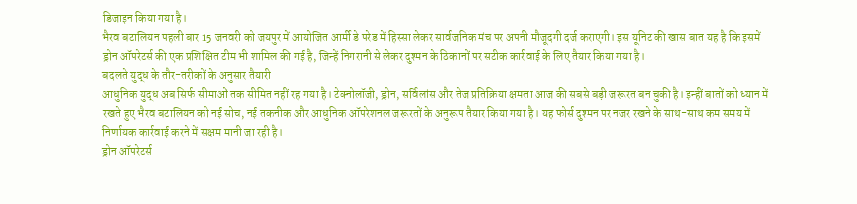डिजाइन किया गया है।
भैरव बटालियन पहली बार 15 जनवरी को जयपुर में आयोजित आर्मी डे परेड में हिस्सा लेकर सार्वजनिक मंच पर अपनी मौजूदगी दर्ज कराएगी। इस यूनिट की खास बात यह है कि इसमें ड्रोन ऑपरेटर्स की एक प्रशिक्षित टीम भी शामिल की गई है, जिन्हें निगरानी से लेकर दुश्मन के ठिकानों पर सटीक कार्रवाई के लिए तैयार किया गया है।
बदलते युद्ध के तौर-तरीकों के अनुसार तैयारी
आधुनिक युद्ध अब सिर्फ सीमाओं तक सीमित नहीं रह गया है। टेक्नोलॉजी, ड्रोन, सर्विलांस और तेज प्रतिक्रिया क्षमता आज की सबसे बड़ी जरूरत बन चुकी है। इन्हीं बातों को ध्यान में रखते हुए भैरव बटालियन को नई सोच, नई तकनीक और आधुनिक ऑपरेशनल जरूरतों के अनुरूप तैयार किया गया है। यह फोर्स दुश्मन पर नजर रखने के साथ-साथ कम समय में निर्णायक कार्रवाई करने में सक्षम मानी जा रही है।
ड्रोन ऑपरेटर्स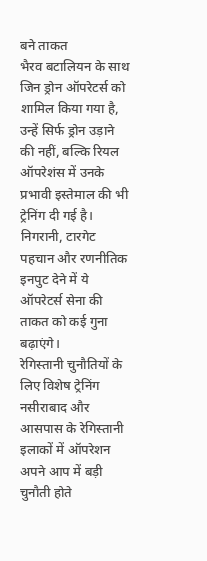बने ताकत
भैरव बटालियन के साथ जिन ड्रोन ऑपरेटर्स को शामिल किया गया है, उन्हें सिर्फ ड्रोन उड़ाने की नहीं, बल्कि रियल ऑपरेशंस में उनके प्रभावी इस्तेमाल की भी ट्रेनिंग दी गई है। निगरानी, टारगेट पहचान और रणनीतिक इनपुट देने में ये ऑपरेटर्स सेना की ताकत को कई गुना बढ़ाएंगे।
रेगिस्तानी चुनौतियों के लिए विशेष ट्रेनिंग
नसीराबाद और आसपास के रेगिस्तानी इलाकों में ऑपरेशन अपने आप में बड़ी चुनौती होते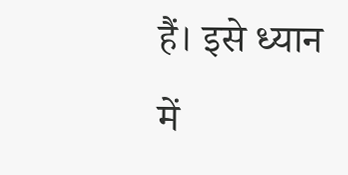हैं। इसे ध्यान में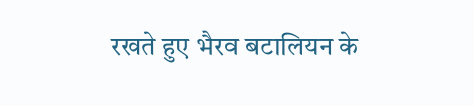रखते हुए भैरव बटालियन के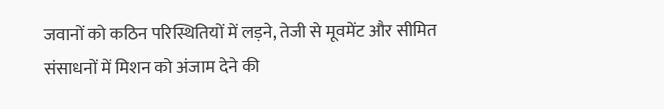जवानों को कठिन परिस्थितियों में लड़ने, तेजी से मूवमेंट और सीमित संसाधनों में मिशन को अंजाम देने की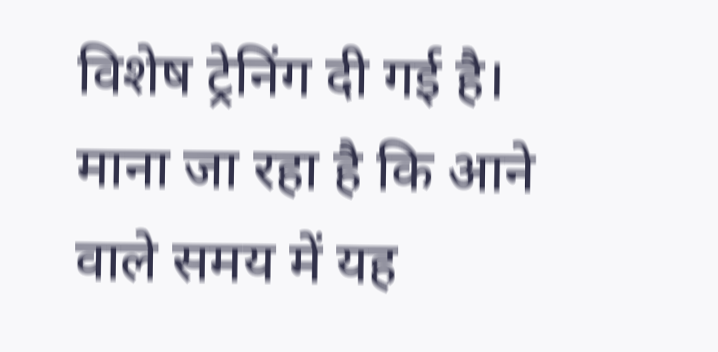विशेष ट्रेनिंग दी गई है। माना जा रहा है कि आने वाले समय में यह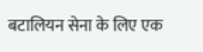बटालियन सेना के लिए एक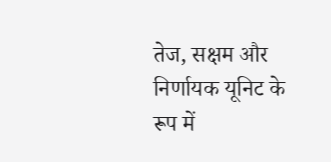तेज, सक्षम और निर्णायक यूनिट के रूप में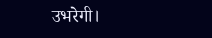उभरेगी।